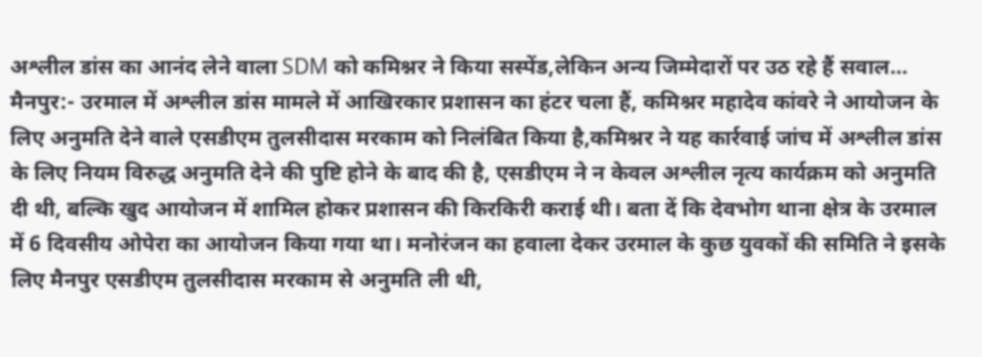अश्लील डांस का आनंद लेने वाला SDM को कमिश्नर ने किया सस्पेंड,लेकिन अन्य जिम्मेदारों पर उठ रहे हैं सवाल…
मैनपुर:- उरमाल में अश्लील डांस मामले में आखिरकार प्रशासन का हंटर चला हैं, कमिश्नर महादेव कांवरे ने आयोजन के लिए अनुमति देने वाले एसडीएम तुलसीदास मरकाम को निलंबित किया है,कमिश्नर ने यह कार्रवाई जांच में अश्लील डांस के लिए नियम विरुद्ध अनुमति देने की पुष्टि होने के बाद की है, एसडीएम ने न केवल अश्लील नृत्य कार्यक्रम को अनुमति दी थी, बल्कि खुद आयोजन में शामिल होकर प्रशासन की किरकिरी कराई थी। बता दें कि देवभोग थाना क्षेत्र के उरमाल में 6 दिवसीय ओपेरा का आयोजन किया गया था। मनोरंजन का हवाला देकर उरमाल के कुछ युवकों की समिति ने इसके लिए मैनपुर एसडीएम तुलसीदास मरकाम से अनुमति ली थी,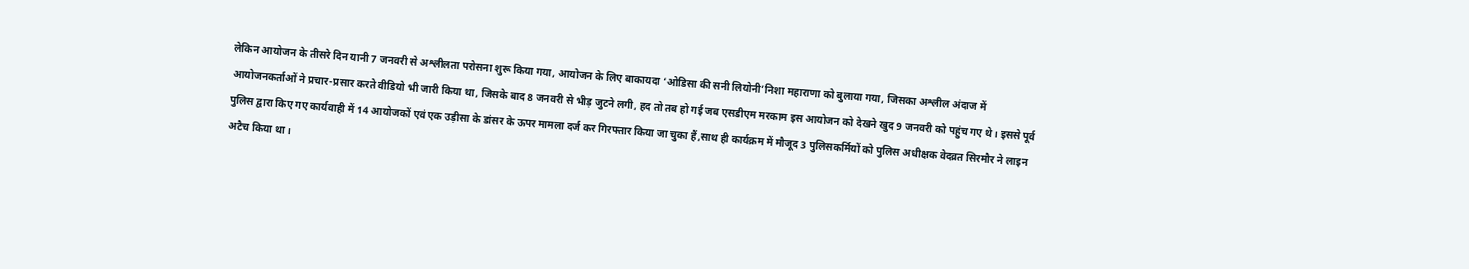लेकिन आयोजन के तीसरे दिन यानी 7 जनवरी से अश्लीलता परोसना शुरू किया गया, आयोजन के लिए बाकायदा ‘ओडिसा की सनी लियोनी’निशा महाराणा को बुलाया गया, जिसका अश्लील अंदाज में आयोजनकर्ताओं ने प्रचार-प्रसार करते वीडियो भी जारी किया था, जिसके बाद 8 जनवरी से भीड़ जुटने लगी, हद तो तब हो गई जब एसडीएम मरकाम इस आयोजन को देखने खुद 9 जनवरी को पहुंच गए थे। इससे पूर्व पुलिस द्वारा किए गए कार्यवाही में 14 आयोजकों एवं एक उड़ीसा के डांसर के ऊपर मामला दर्ज कर गिरफ्तार किया जा चुका हैं,साथ ही कार्यक्रम में मौजूद 3 पुलिसकर्मियों को पुलिस अधीक्षक वेदव्रत सिरमौर ने लाइन अटैच किया था।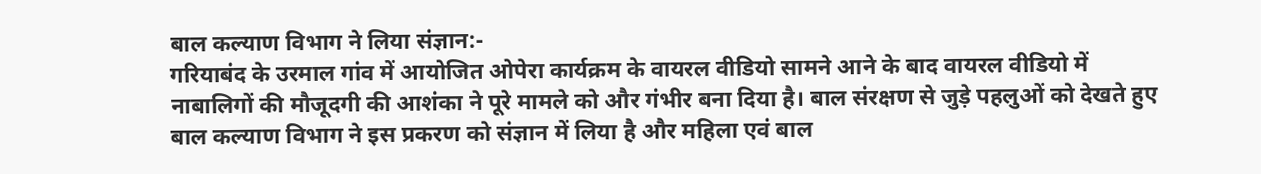बाल कल्याण विभाग ने लिया संज्ञान:-
गरियाबंद के उरमाल गांव में आयोजित ओपेरा कार्यक्रम के वायरल वीडियो सामने आने के बाद वायरल वीडियो में नाबालिगों की मौजूदगी की आशंका ने पूरे मामले को और गंभीर बना दिया है। बाल संरक्षण से जुड़े पहलुओं को देखते हुए बाल कल्याण विभाग ने इस प्रकरण को संज्ञान में लिया है और महिला एवं बाल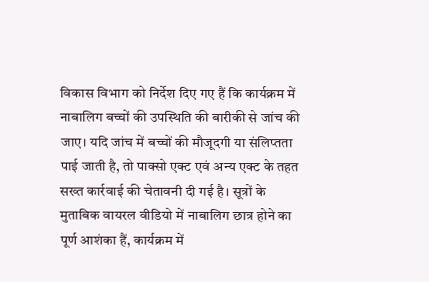विकास विभाग को निर्देश दिए गए हैं कि कार्यक्रम में नाबालिग बच्चों की उपस्थिति की बारीकी से जांच की जाए। यदि जांच में बच्चों की मौजूदगी या संलिप्तता पाई जाती है, तो पाक्सो एक्ट एवं अन्य एक्ट के तहत सख्त कार्रवाई की चेतावनी दी गई है। सूत्रों के मुताबिक वायरल वीडियो में नाबालिग छात्र होने का पूर्ण आशंका हैं, कार्यक्रम में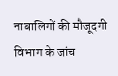नाबालिगों की मौजूदगी विभाग के जांच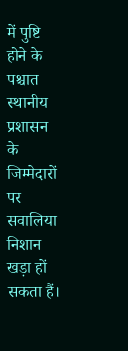में पुष्टि होने के पश्चात स्थानीय प्रशासन के जिम्मेदारों पर सवालिया निशान खड़ा हों सकता हैं।